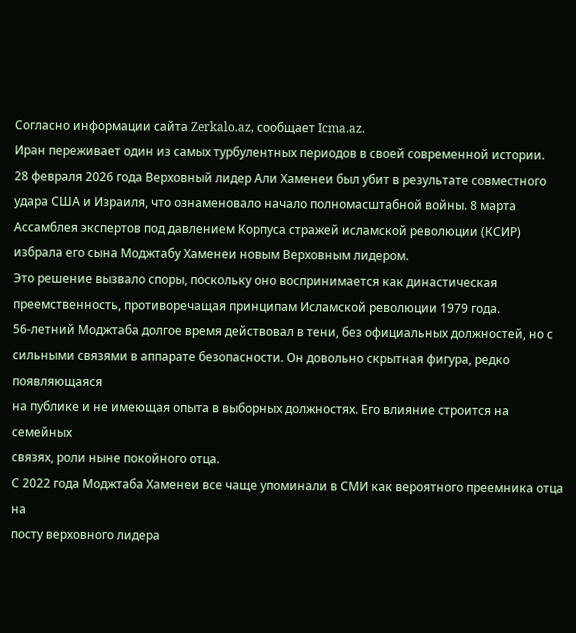Согласно информации сайта Zerkalo.az, сообщает Icma.az.
Иран переживает один из самых турбулентных периодов в своей современной истории.
28 февраля 2026 года Верховный лидер Али Хаменеи был убит в результате совместного удара США и Израиля, что ознаменовало начало полномасштабной войны. 8 марта Ассамблея экспертов под давлением Корпуса стражей исламской революции (КСИР) избрала его сына Моджтабу Хаменеи новым Верховным лидером.
Это решение вызвало споры, поскольку оно воспринимается как династическая преемственность, противоречащая принципам Исламской революции 1979 года.
56-летний Моджтаба долгое время действовал в тени, без официальных должностей, но с
сильными связями в аппарате безопасности. Он довольно скрытная фигура, редко появляющаяся
на публике и не имеющая опыта в выборных должностях. Его влияние строится на семейных
связях, роли ныне покойного отца.
С 2022 года Моджтаба Хаменеи все чаще упоминали в СМИ как вероятного преемника отца на
посту верховного лидера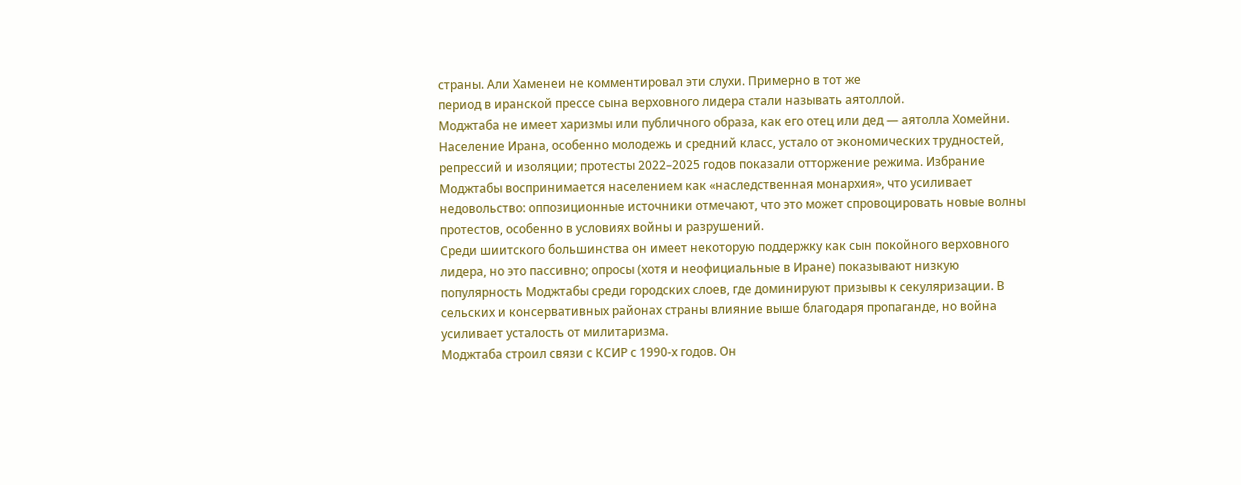страны. Али Хаменеи не комментировал эти слухи. Примерно в тот же
период в иранской прессе сына верховного лидера стали называть аятоллой.
Моджтаба не имеет харизмы или публичного образа, как его отец или дед — аятолла Хомейни.
Население Ирана, особенно молодежь и средний класс, устало от экономических трудностей,
репрессий и изоляции; протесты 2022–2025 годов показали отторжение режима. Избрание
Моджтабы воспринимается населением как «наследственная монархия», что усиливает
недовольство: оппозиционные источники отмечают, что это может спровоцировать новые волны
протестов, особенно в условиях войны и разрушений.
Среди шиитского большинства он имеет некоторую поддержку как сын покойного верховного
лидера, но это пассивно; опросы (хотя и неофициальные в Иране) показывают низкую
популярность Моджтабы среди городских слоев, где доминируют призывы к секуляризации. В
сельских и консервативных районах страны влияние выше благодаря пропаганде, но война
усиливает усталость от милитаризма.
Моджтаба строил связи с КСИР с 1990-х годов. Он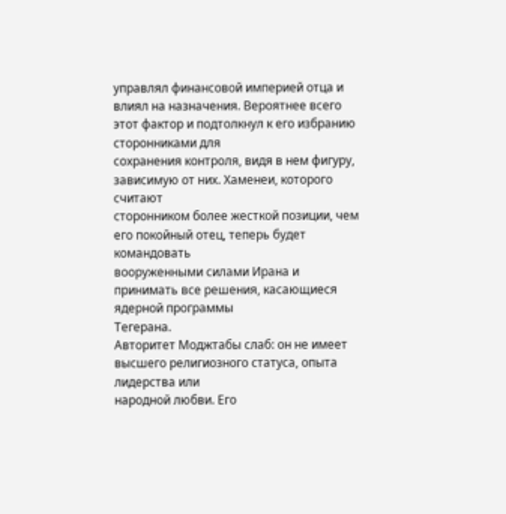управлял финансовой империей отца и влиял на назначения. Вероятнее всего этот фактор и подтолкнул к его избранию сторонниками для
сохранения контроля, видя в нем фигуру, зависимую от них. Хаменеи, которого считают
сторонником более жесткой позиции, чем его покойный отец, теперь будет командовать
вооруженными силами Ирана и принимать все решения, касающиеся ядерной программы
Тегерана.
Авторитет Моджтабы слаб: он не имеет высшего религиозного статуса, опыта лидерства или
народной любви. Его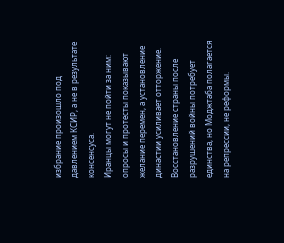избрание произошло под давлением КСИР, а не в результате консенсуса.
Иранцы могут не пойти за ним: опросы и протесты показывают желание перемен, а установление
династии усиливает отторжение. Восстановление страны после разрушений войны потребует
единства, но Моджтаба полагается на репрессии, не реформы.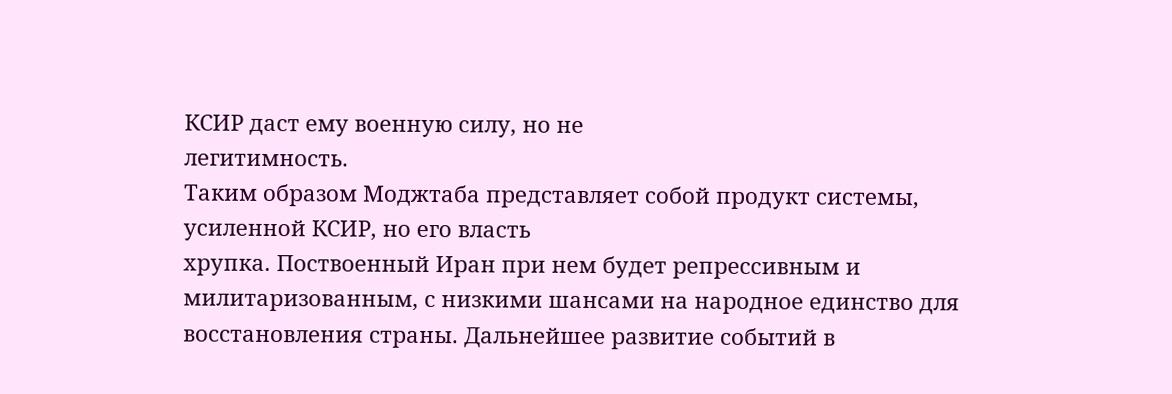КСИР даст ему военную силу, но не
легитимность.
Таким образом Моджтаба представляет собой продукт системы, усиленной КСИР, но его власть
хрупка. Поствоенный Иран при нем будет репрессивным и милитаризованным, с низкими шансами на народное единство для восстановления страны. Дальнейшее развитие событий в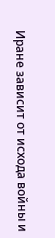Иране зависит от исхода войны и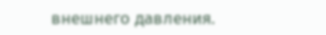внешнего давления.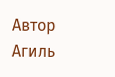Автор
Агиль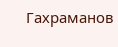Гахраманов